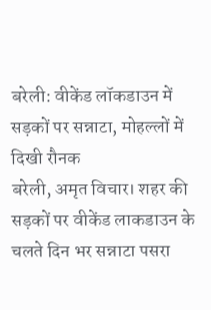बरेली: वीकेंड लॉकडाउन में सड़कों पर सन्नाटा, मोहल्लों में दिखी रौनक
बरेली, अमृत विचार। शहर की सड़कों पर वीकेंड लाकडाउन के चलते दिन भर सन्नाटा पसरा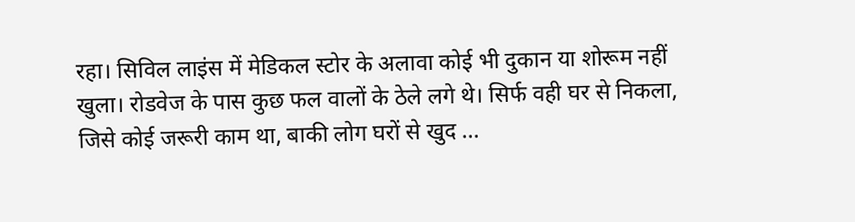रहा। सिविल लाइंस में मेडिकल स्टोर के अलावा कोई भी दुकान या शोरूम नहीं खुला। रोडवेज के पास कुछ फल वालों के ठेले लगे थे। सिर्फ वही घर से निकला, जिसे कोई जरूरी काम था, बाकी लोग घरों से खुद …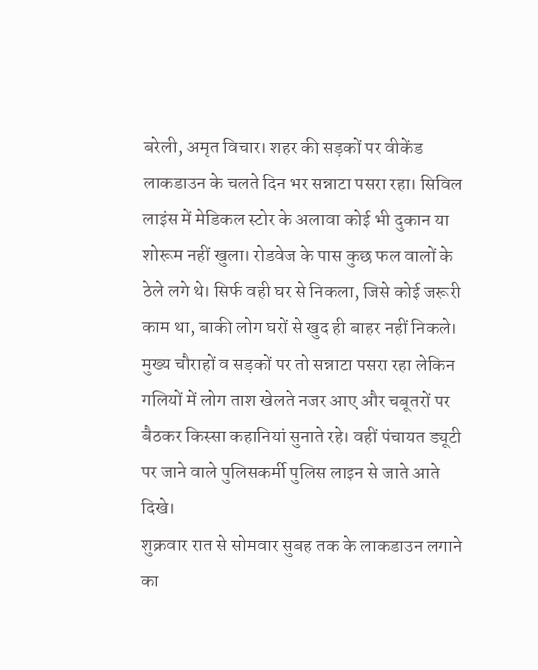बरेली, अमृत विचार। शहर की सड़कों पर वीकेंड लाकडाउन के चलते दिन भर सन्नाटा पसरा रहा। सिविल लाइंस में मेडिकल स्टोर के अलावा कोई भी दुकान या शोरूम नहीं खुला। रोडवेज के पास कुछ फल वालों के ठेले लगे थे। सिर्फ वही घर से निकला, जिसे कोई जरूरी काम था, बाकी लोग घरों से खुद ही बाहर नहीं निकले।
मुख्य चौराहों व सड़कों पर तो सन्नाटा पसरा रहा लेकिन गलियों में लोग ताश खेलते नजर आए और चबूतरों पर बैठकर किस्सा कहानियां सुनाते रहे। वहीं पंचायत ड्यूटी पर जाने वाले पुलिसकर्मी पुलिस लाइन से जाते आते दिखे।
शुक्रवार रात से सोमवार सुबह तक के लाकडाउन लगाने का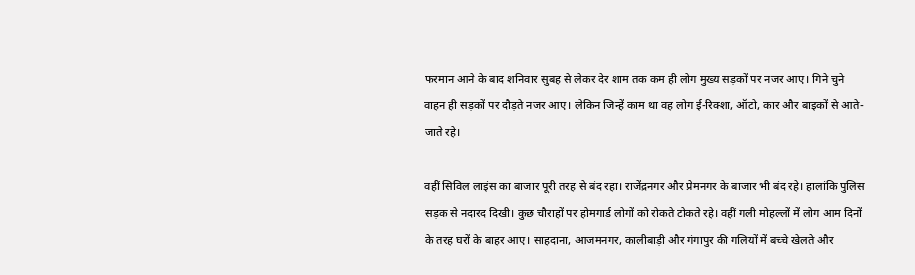फरमान आने के बाद शनिवार सुबह से लेकर देर शाम तक कम ही लोग मुख्य सड़कों पर नजर आए। गिने चुने वाहन ही सड़कों पर दौड़ते नजर आए। लेकिन जिन्हें काम था वह लोग ई-रिक्शा, ऑटो, कार और बाइकों से आते-जाते रहे।

वहीं सिविल लाइंस का बाजार पूरी तरह से बंद रहा। राजेंद्रनगर और प्रेमनगर के बाजार भी बंद रहे। हालांकि पुलिस सड़क से नदारद दिखी। कुछ चौराहों पर होमगार्ड लोगों को रोकते टोकते रहे। वहीं गली मोहल्लों में लोग आम दिनों के तरह घरों के बाहर आए। साहदाना, आजमनगर, कालीबाड़ी और गंगापुर की गलियों में बच्चे खेलते और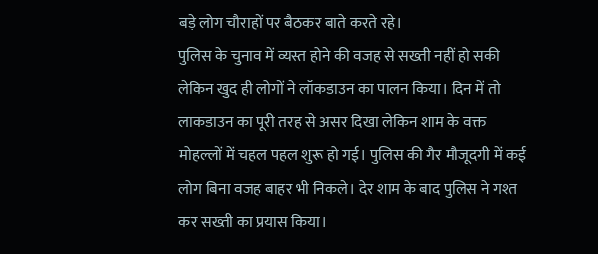बड़े लोग चौराहों पर बैठकर बाते करते रहे।
पुलिस के चुनाव में व्यस्त होने की वजह से सख्ती नहीं हो सकी लेकिन खुद ही लोगों ने लॉकडाउन का पालन किया। दिन में तो लाकडाउन का पूरी तरह से असर दिखा लेकिन शाम के वक्त मोहल्लों में चहल पहल शुरू हो गई। पुलिस की गैर मौजूदगी में कई लोग बिना वजह बाहर भी निकले। देर शाम के बाद पुलिस ने गश्त कर सख्ती का प्रयास किया।